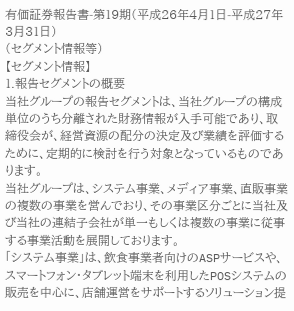有価証券報告書-第19期(平成26年4月1日-平成27年3月31日)
(セグメント情報等)
【セグメント情報】
1.報告セグメントの概要
当社グループの報告セグメントは、当社グループの構成単位のうち分離された財務情報が入手可能であり、取締役会が、経営資源の配分の決定及び業績を評価するために、定期的に検討を行う対象となっているものであります。
当社グループは、システム事業、メディア事業、直販事業の複数の事業を営んでおり、その事業区分ごとに当社及び当社の連結子会社が単一もしくは複数の事業に従事する事業活動を展開しております。
「システム事業」は、飲食事業者向けのASPサービスや、スマートフォン・タブレット端末を利用したPOSシステムの販売を中心に、店舗運営をサポートするソリューション提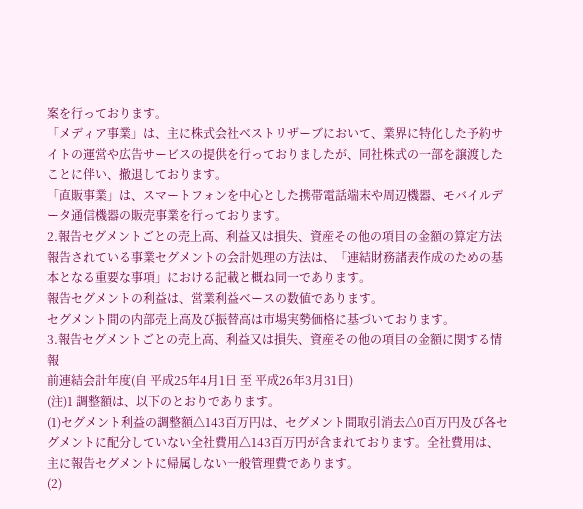案を行っております。
「メディア事業」は、主に株式会社ベストリザーブにおいて、業界に特化した予約サイトの運営や広告サービスの提供を行っておりましたが、同社株式の一部を譲渡したことに伴い、撤退しております。
「直販事業」は、スマートフォンを中心とした携帯電話端末や周辺機器、モバイルデータ通信機器の販売事業を行っております。
2.報告セグメントごとの売上高、利益又は損失、資産その他の項目の金額の算定方法
報告されている事業セグメントの会計処理の方法は、「連結財務諸表作成のための基本となる重要な事項」における記載と概ね同一であります。
報告セグメントの利益は、営業利益ベースの数値であります。
セグメント間の内部売上高及び振替高は市場実勢価格に基づいております。
3.報告セグメントごとの売上高、利益又は損失、資産その他の項目の金額に関する情報
前連結会計年度(自 平成25年4月1日 至 平成26年3月31日)
(注)1 調整額は、以下のとおりであります。
(1)セグメント利益の調整額△143百万円は、セグメント間取引消去△0百万円及び各セグメントに配分していない全社費用△143百万円が含まれております。全社費用は、主に報告セグメントに帰属しない一般管理費であります。
(2)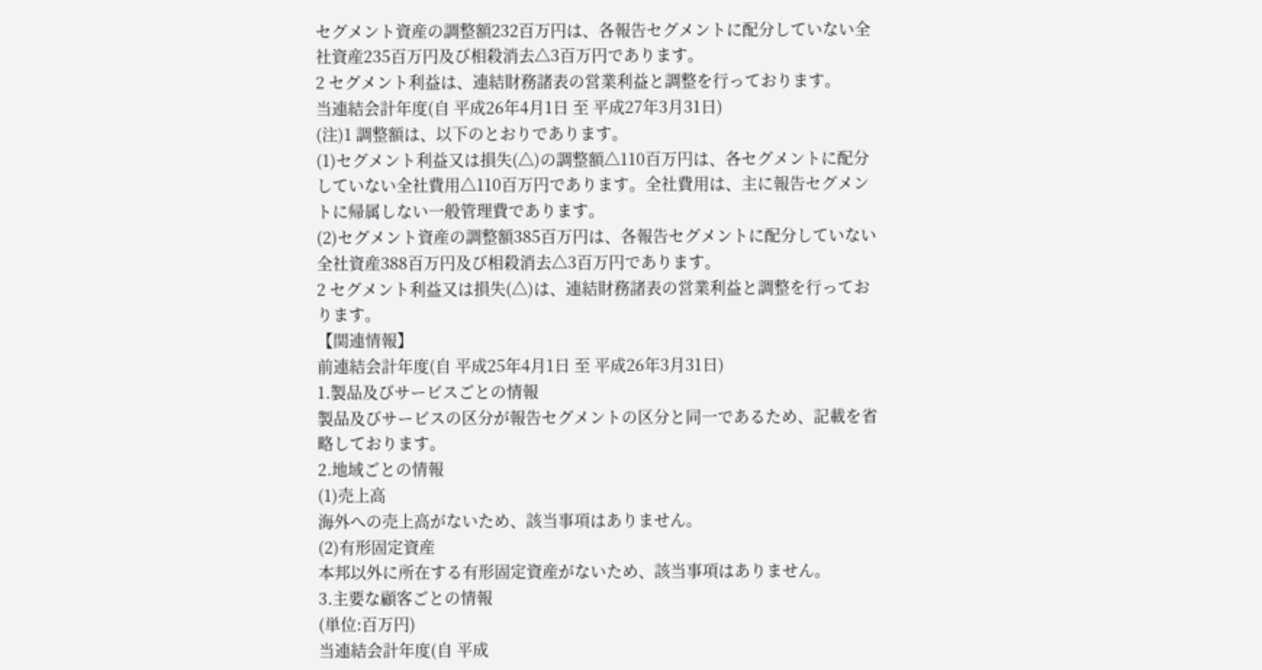セグメント資産の調整額232百万円は、各報告セグメントに配分していない全社資産235百万円及び相殺消去△3百万円であります。
2 セグメント利益は、連結財務諸表の営業利益と調整を行っております。
当連結会計年度(自 平成26年4月1日 至 平成27年3月31日)
(注)1 調整額は、以下のとおりであります。
(1)セグメント利益又は損失(△)の調整額△110百万円は、各セグメントに配分していない全社費用△110百万円であります。全社費用は、主に報告セグメントに帰属しない一般管理費であります。
(2)セグメント資産の調整額385百万円は、各報告セグメントに配分していない全社資産388百万円及び相殺消去△3百万円であります。
2 セグメント利益又は損失(△)は、連結財務諸表の営業利益と調整を行っております。
【関連情報】
前連結会計年度(自 平成25年4月1日 至 平成26年3月31日)
1.製品及びサービスごとの情報
製品及びサービスの区分が報告セグメントの区分と同一であるため、記載を省略しております。
2.地域ごとの情報
(1)売上高
海外への売上高がないため、該当事項はありません。
(2)有形固定資産
本邦以外に所在する有形固定資産がないため、該当事項はありません。
3.主要な顧客ごとの情報
(単位:百万円)
当連結会計年度(自 平成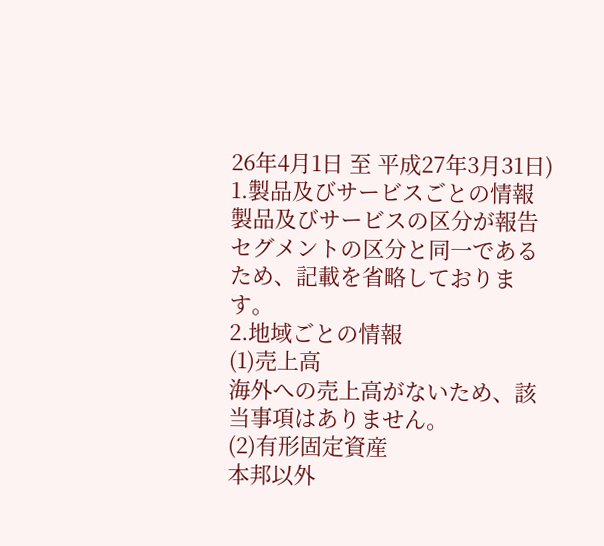26年4月1日 至 平成27年3月31日)
1.製品及びサービスごとの情報
製品及びサービスの区分が報告セグメントの区分と同一であるため、記載を省略しております。
2.地域ごとの情報
(1)売上高
海外への売上高がないため、該当事項はありません。
(2)有形固定資産
本邦以外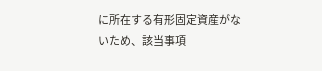に所在する有形固定資産がないため、該当事項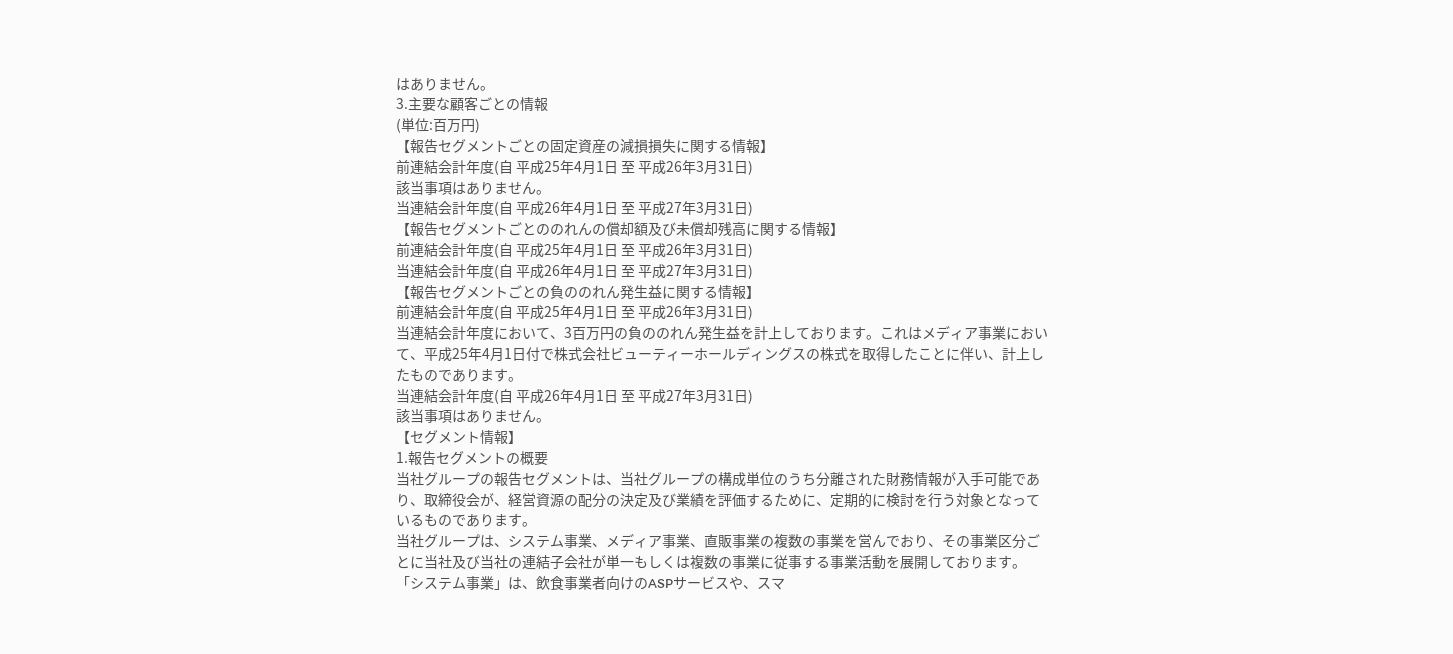はありません。
3.主要な顧客ごとの情報
(単位:百万円)
【報告セグメントごとの固定資産の減損損失に関する情報】
前連結会計年度(自 平成25年4月1日 至 平成26年3月31日)
該当事項はありません。
当連結会計年度(自 平成26年4月1日 至 平成27年3月31日)
【報告セグメントごとののれんの償却額及び未償却残高に関する情報】
前連結会計年度(自 平成25年4月1日 至 平成26年3月31日)
当連結会計年度(自 平成26年4月1日 至 平成27年3月31日)
【報告セグメントごとの負ののれん発生益に関する情報】
前連結会計年度(自 平成25年4月1日 至 平成26年3月31日)
当連結会計年度において、3百万円の負ののれん発生益を計上しております。これはメディア事業において、平成25年4月1日付で株式会社ビューティーホールディングスの株式を取得したことに伴い、計上したものであります。
当連結会計年度(自 平成26年4月1日 至 平成27年3月31日)
該当事項はありません。
【セグメント情報】
1.報告セグメントの概要
当社グループの報告セグメントは、当社グループの構成単位のうち分離された財務情報が入手可能であり、取締役会が、経営資源の配分の決定及び業績を評価するために、定期的に検討を行う対象となっているものであります。
当社グループは、システム事業、メディア事業、直販事業の複数の事業を営んでおり、その事業区分ごとに当社及び当社の連結子会社が単一もしくは複数の事業に従事する事業活動を展開しております。
「システム事業」は、飲食事業者向けのASPサービスや、スマ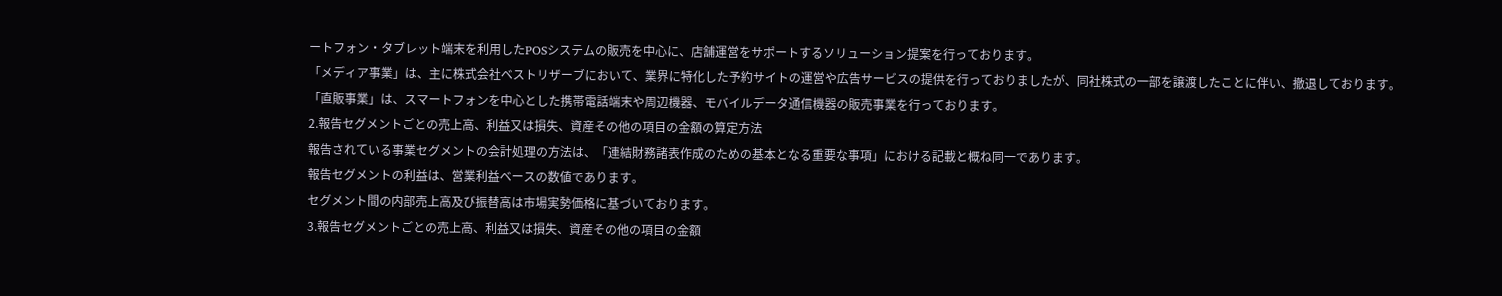ートフォン・タブレット端末を利用したPOSシステムの販売を中心に、店舗運営をサポートするソリューション提案を行っております。
「メディア事業」は、主に株式会社ベストリザーブにおいて、業界に特化した予約サイトの運営や広告サービスの提供を行っておりましたが、同社株式の一部を譲渡したことに伴い、撤退しております。
「直販事業」は、スマートフォンを中心とした携帯電話端末や周辺機器、モバイルデータ通信機器の販売事業を行っております。
2.報告セグメントごとの売上高、利益又は損失、資産その他の項目の金額の算定方法
報告されている事業セグメントの会計処理の方法は、「連結財務諸表作成のための基本となる重要な事項」における記載と概ね同一であります。
報告セグメントの利益は、営業利益ベースの数値であります。
セグメント間の内部売上高及び振替高は市場実勢価格に基づいております。
3.報告セグメントごとの売上高、利益又は損失、資産その他の項目の金額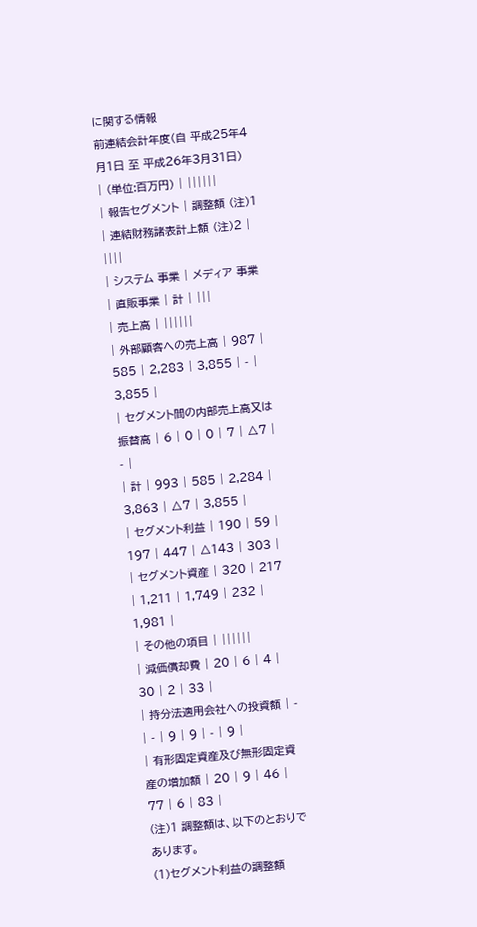に関する情報
前連結会計年度(自 平成25年4月1日 至 平成26年3月31日)
| (単位:百万円) | ||||||
| 報告セグメント | 調整額 (注)1 | 連結財務諸表計上額 (注)2 | ||||
| システム 事業 | メディア 事業 | 直販事業 | 計 | |||
| 売上高 | ||||||
| 外部顧客への売上高 | 987 | 585 | 2,283 | 3,855 | - | 3,855 |
| セグメント間の内部売上高又は振替高 | 6 | 0 | 0 | 7 | △7 | - |
| 計 | 993 | 585 | 2,284 | 3,863 | △7 | 3,855 |
| セグメント利益 | 190 | 59 | 197 | 447 | △143 | 303 |
| セグメント資産 | 320 | 217 | 1,211 | 1,749 | 232 | 1,981 |
| その他の項目 | ||||||
| 減価償却費 | 20 | 6 | 4 | 30 | 2 | 33 |
| 持分法適用会社への投資額 | - | - | 9 | 9 | - | 9 |
| 有形固定資産及び無形固定資産の増加額 | 20 | 9 | 46 | 77 | 6 | 83 |
(注)1 調整額は、以下のとおりであります。
(1)セグメント利益の調整額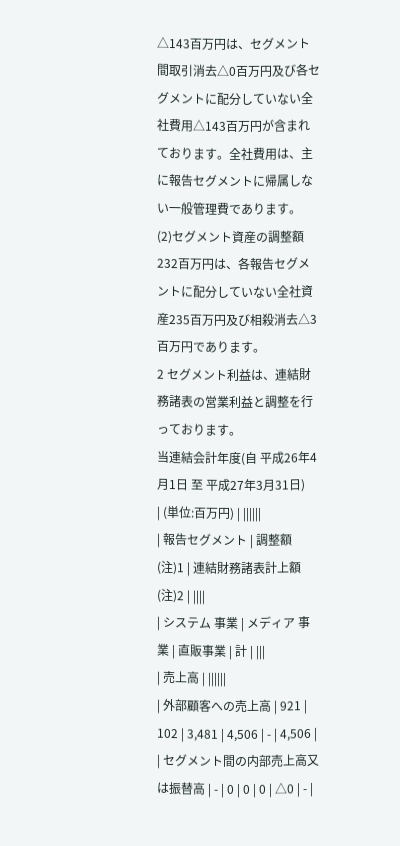△143百万円は、セグメント間取引消去△0百万円及び各セグメントに配分していない全社費用△143百万円が含まれております。全社費用は、主に報告セグメントに帰属しない一般管理費であります。
(2)セグメント資産の調整額232百万円は、各報告セグメントに配分していない全社資産235百万円及び相殺消去△3百万円であります。
2 セグメント利益は、連結財務諸表の営業利益と調整を行っております。
当連結会計年度(自 平成26年4月1日 至 平成27年3月31日)
| (単位:百万円) | ||||||
| 報告セグメント | 調整額 (注)1 | 連結財務諸表計上額 (注)2 | ||||
| システム 事業 | メディア 事業 | 直販事業 | 計 | |||
| 売上高 | ||||||
| 外部顧客への売上高 | 921 | 102 | 3,481 | 4,506 | - | 4,506 |
| セグメント間の内部売上高又は振替高 | - | 0 | 0 | 0 | △0 | - |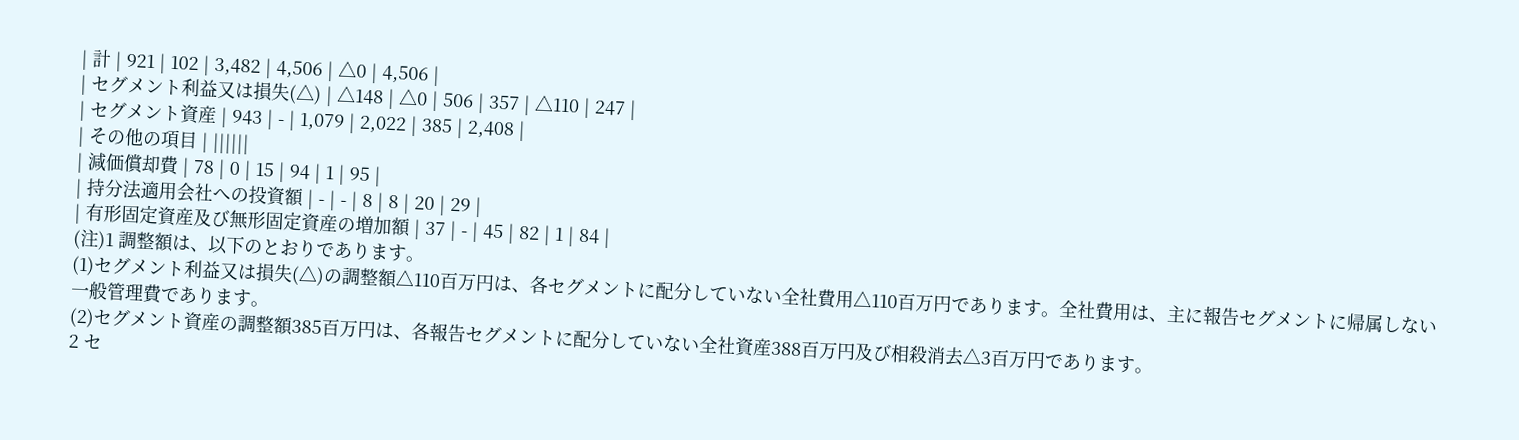| 計 | 921 | 102 | 3,482 | 4,506 | △0 | 4,506 |
| セグメント利益又は損失(△) | △148 | △0 | 506 | 357 | △110 | 247 |
| セグメント資産 | 943 | - | 1,079 | 2,022 | 385 | 2,408 |
| その他の項目 | ||||||
| 減価償却費 | 78 | 0 | 15 | 94 | 1 | 95 |
| 持分法適用会社への投資額 | - | - | 8 | 8 | 20 | 29 |
| 有形固定資産及び無形固定資産の増加額 | 37 | - | 45 | 82 | 1 | 84 |
(注)1 調整額は、以下のとおりであります。
(1)セグメント利益又は損失(△)の調整額△110百万円は、各セグメントに配分していない全社費用△110百万円であります。全社費用は、主に報告セグメントに帰属しない一般管理費であります。
(2)セグメント資産の調整額385百万円は、各報告セグメントに配分していない全社資産388百万円及び相殺消去△3百万円であります。
2 セ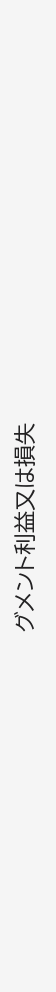グメント利益又は損失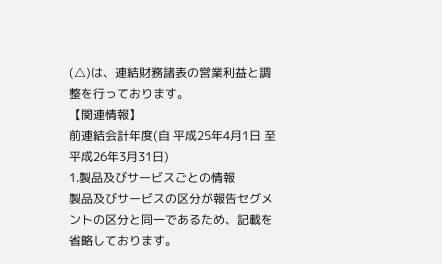(△)は、連結財務諸表の営業利益と調整を行っております。
【関連情報】
前連結会計年度(自 平成25年4月1日 至 平成26年3月31日)
1.製品及びサービスごとの情報
製品及びサービスの区分が報告セグメントの区分と同一であるため、記載を省略しております。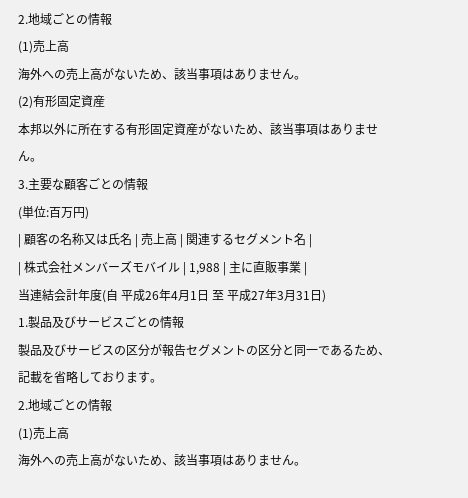2.地域ごとの情報
(1)売上高
海外への売上高がないため、該当事項はありません。
(2)有形固定資産
本邦以外に所在する有形固定資産がないため、該当事項はありません。
3.主要な顧客ごとの情報
(単位:百万円)
| 顧客の名称又は氏名 | 売上高 | 関連するセグメント名 |
| 株式会社メンバーズモバイル | 1,988 | 主に直販事業 |
当連結会計年度(自 平成26年4月1日 至 平成27年3月31日)
1.製品及びサービスごとの情報
製品及びサービスの区分が報告セグメントの区分と同一であるため、記載を省略しております。
2.地域ごとの情報
(1)売上高
海外への売上高がないため、該当事項はありません。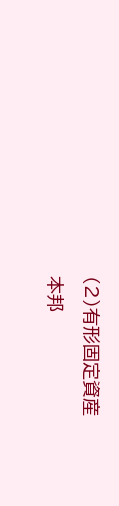(2)有形固定資産
本邦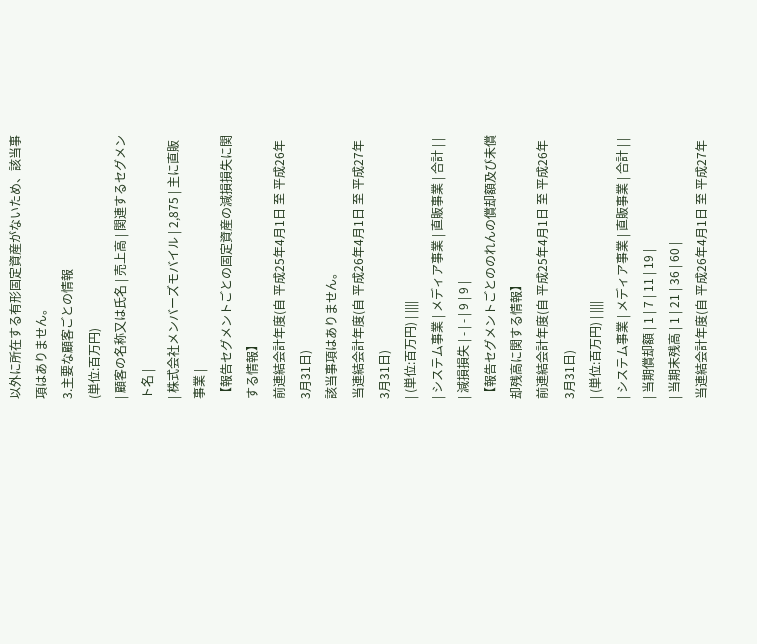以外に所在する有形固定資産がないため、該当事項はありません。
3.主要な顧客ごとの情報
(単位:百万円)
| 顧客の名称又は氏名 | 売上高 | 関連するセグメント名 |
| 株式会社メンバーズモバイル | 2,875 | 主に直販事業 |
【報告セグメントごとの固定資産の減損損失に関する情報】
前連結会計年度(自 平成25年4月1日 至 平成26年3月31日)
該当事項はありません。
当連結会計年度(自 平成26年4月1日 至 平成27年3月31日)
| (単位:百万円) | ||||
| システム事業 | メディア事業 | 直販事業 | 合計 | |
| 減損損失 | - | - | 9 | 9 |
【報告セグメントごとののれんの償却額及び未償却残高に関する情報】
前連結会計年度(自 平成25年4月1日 至 平成26年3月31日)
| (単位:百万円) | ||||
| システム事業 | メディア事業 | 直販事業 | 合計 | |
| 当期償却額 | 1 | 7 | 11 | 19 |
| 当期末残高 | 1 | 21 | 36 | 60 |
当連結会計年度(自 平成26年4月1日 至 平成27年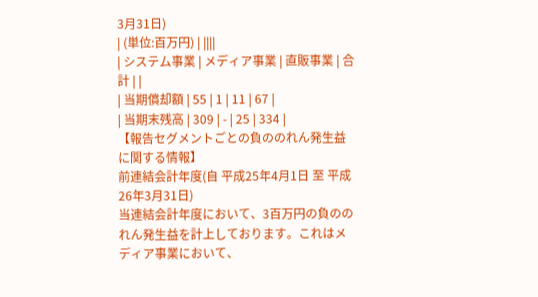3月31日)
| (単位:百万円) | ||||
| システム事業 | メディア事業 | 直販事業 | 合計 | |
| 当期償却額 | 55 | 1 | 11 | 67 |
| 当期末残高 | 309 | - | 25 | 334 |
【報告セグメントごとの負ののれん発生益に関する情報】
前連結会計年度(自 平成25年4月1日 至 平成26年3月31日)
当連結会計年度において、3百万円の負ののれん発生益を計上しております。これはメディア事業において、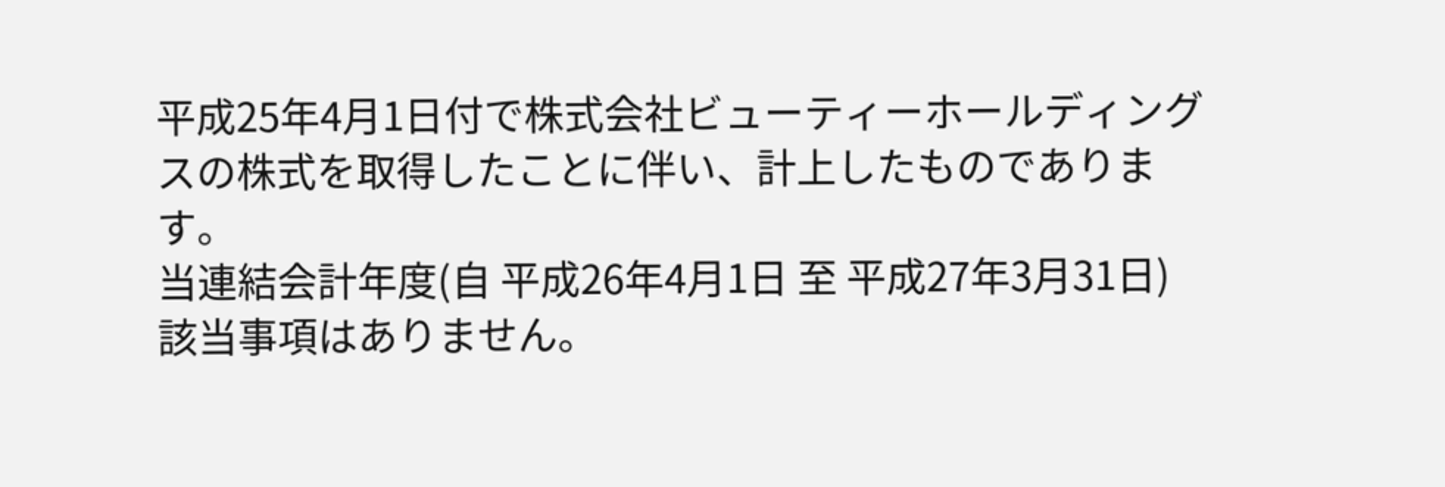平成25年4月1日付で株式会社ビューティーホールディングスの株式を取得したことに伴い、計上したものであります。
当連結会計年度(自 平成26年4月1日 至 平成27年3月31日)
該当事項はありません。